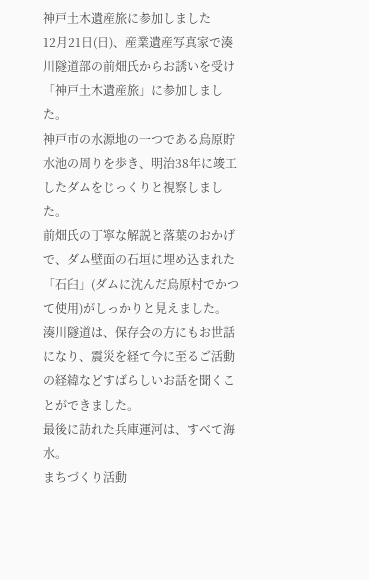神戸土木遺産旅に参加しました
12月21日(日)、産業遺産写真家で湊川隧道部の前畑氏からお誘いを受け「神戸土木遺産旅」に参加しました。
神戸市の水源地の一つである烏原貯水池の周りを歩き、明治38年に竣工したダムをじっくりと視察しました。
前畑氏の丁寧な解説と落葉のおかげで、ダム壁面の石垣に埋め込まれた「石臼」(ダムに沈んだ烏原村でかつて使用)がしっかりと見えました。
湊川隧道は、保存会の方にもお世話になり、震災を経て今に至るご活動の経緯などすばらしいお話を聞くことができました。
最後に訪れた兵庫運河は、すべて海水。
まちづくり活動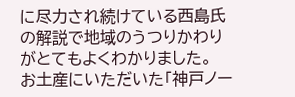に尽力され続けている西島氏の解説で地域のうつりかわりがとてもよくわかりました。
お土産にいただいた「神戸ノー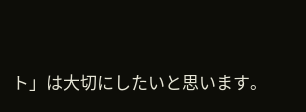ト」は大切にしたいと思います。